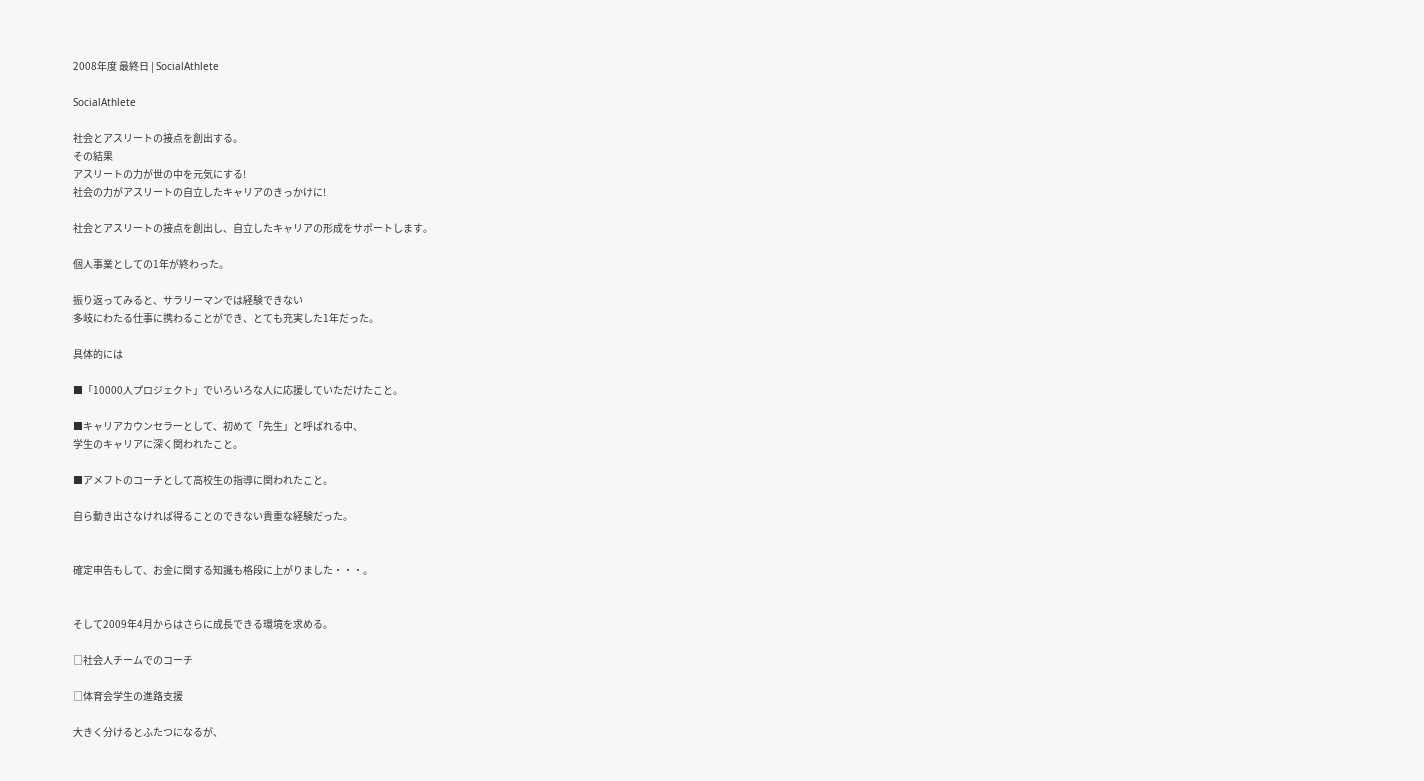2008年度 最終日 | SocialAthlete

SocialAthlete

社会とアスリートの接点を創出する。
その結果
アスリートの力が世の中を元気にする!
社会の力がアスリートの自立したキャリアのきっかけに!

社会とアスリートの接点を創出し、自立したキャリアの形成をサポートします。

個人事業としての1年が終わった。

振り返ってみると、サラリーマンでは経験できない
多岐にわたる仕事に携わることができ、とても充実した1年だった。

具体的には

■「10000人プロジェクト」でいろいろな人に応援していただけたこと。

■キャリアカウンセラーとして、初めて「先生」と呼ばれる中、
学生のキャリアに深く関われたこと。

■アメフトのコーチとして高校生の指導に関われたこと。

自ら動き出さなければ得ることのできない貴重な経験だった。


確定申告もして、お金に関する知識も格段に上がりました・・・。


そして2009年4月からはさらに成長できる環境を求める。

□社会人チームでのコーチ

□体育会学生の進路支援

大きく分けるとふたつになるが、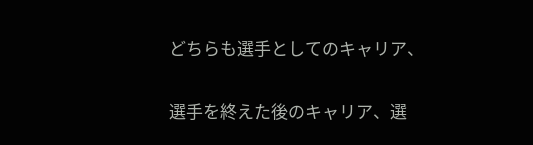どちらも選手としてのキャリア、

選手を終えた後のキャリア、選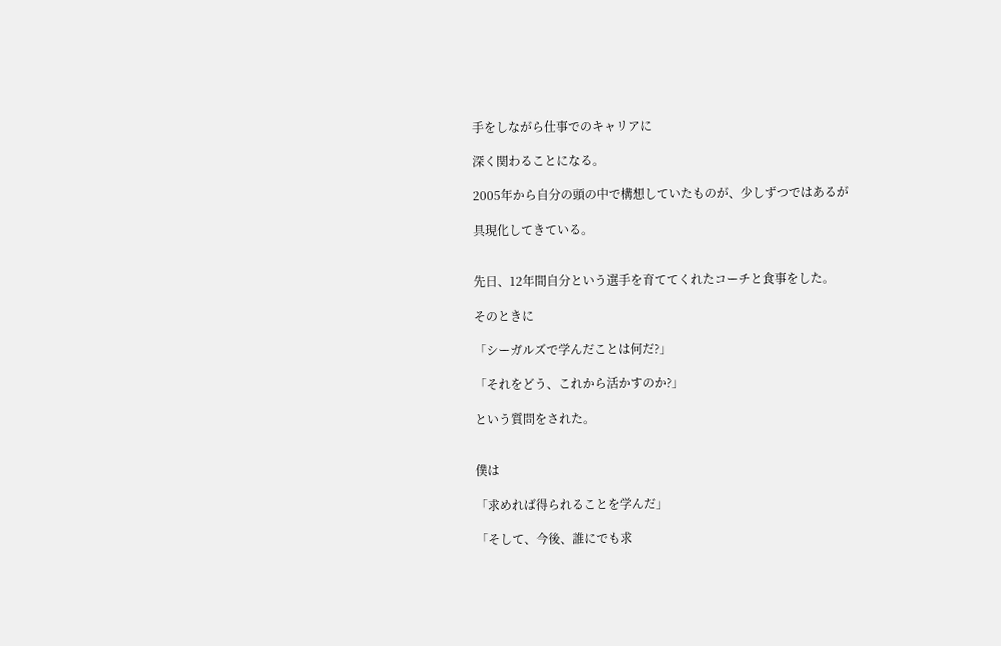手をしながら仕事でのキャリアに

深く関わることになる。

2005年から自分の頭の中で構想していたものが、少しずつではあるが

具現化してきている。


先日、12年間自分という選手を育ててくれたコーチと食事をした。

そのときに

「シーガルズで学んだことは何だ?」

「それをどう、これから活かすのか?」

という質問をされた。


僕は

「求めれば得られることを学んだ」

「そして、今後、誰にでも求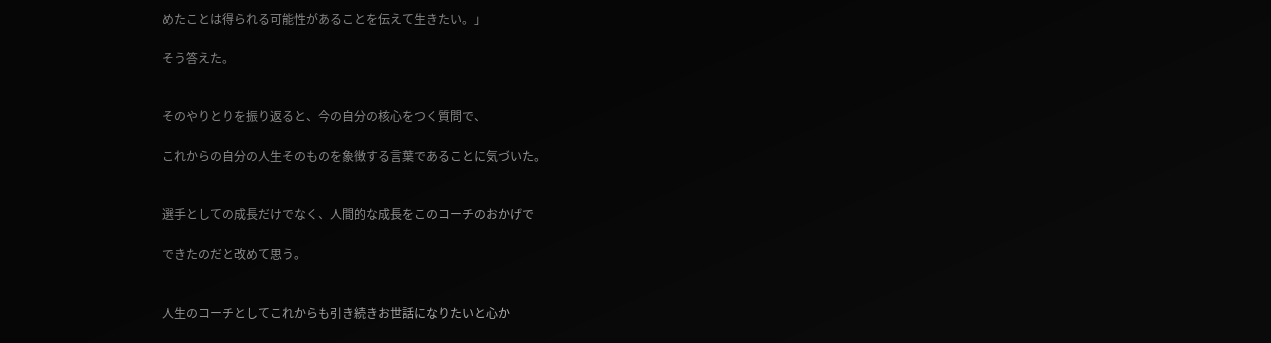めたことは得られる可能性があることを伝えて生きたい。」

そう答えた。


そのやりとりを振り返ると、今の自分の核心をつく質問で、

これからの自分の人生そのものを象徴する言葉であることに気づいた。


選手としての成長だけでなく、人間的な成長をこのコーチのおかげで

できたのだと改めて思う。


人生のコーチとしてこれからも引き続きお世話になりたいと心か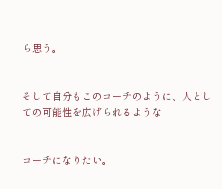ら思う。


そして自分もこのコーチのように、人としての可能性を広げられるような


コーチになりたい。